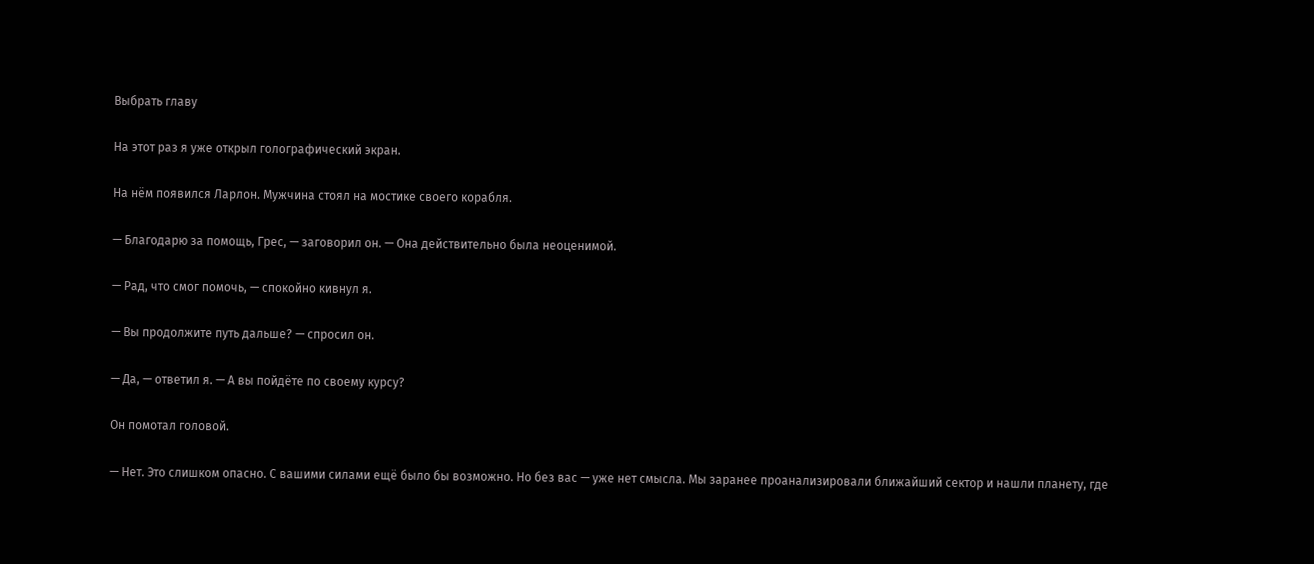Выбрать главу

На этот раз я уже открыл голографический экран.

На нём появился Ларлон. Мужчина стоял на мостике своего корабля.

— Благодарю за помощь, Грес, — заговорил он. — Она действительно была неоценимой.

— Рад, что смог помочь, — спокойно кивнул я.

— Вы продолжите путь дальше? — спросил он.

— Да, — ответил я. — А вы пойдёте по своему курсу?

Он помотал головой.

— Нет. Это слишком опасно. С вашими силами ещё было бы возможно. Но без вас — уже нет смысла. Мы заранее проанализировали ближайший сектор и нашли планету, где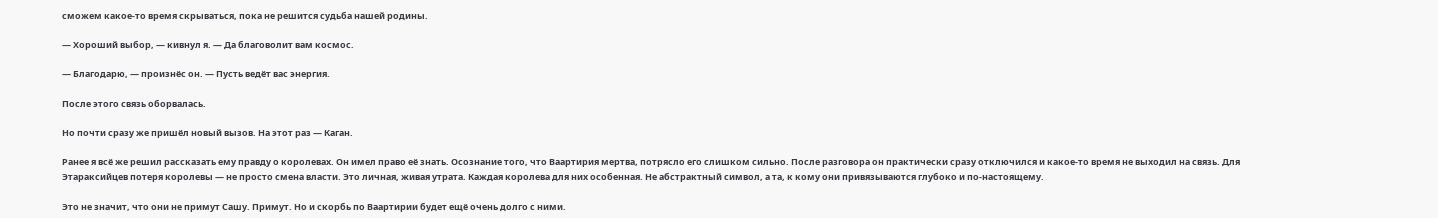сможем какое-то время скрываться, пока не решится судьба нашей родины.

— Хороший выбор, — кивнул я. — Да благоволит вам космос.

— Благодарю, — произнёс он. — Пусть ведёт вас энергия.

После этого связь оборвалась.

Но почти сразу же пришёл новый вызов. На этот раз — Каган.

Ранее я всё же решил рассказать ему правду о королевах. Он имел право её знать. Осознание того, что Ваартирия мертва, потрясло его слишком сильно. После разговора он практически сразу отключился и какое-то время не выходил на связь. Для Этараксийцев потеря королевы — не просто смена власти. Это личная, живая утрата. Каждая королева для них особенная. Не абстрактный символ, а та, к кому они привязываются глубоко и по-настоящему.

Это не значит, что они не примут Сашу. Примут. Но и скорбь по Ваартирии будет ещё очень долго с ними.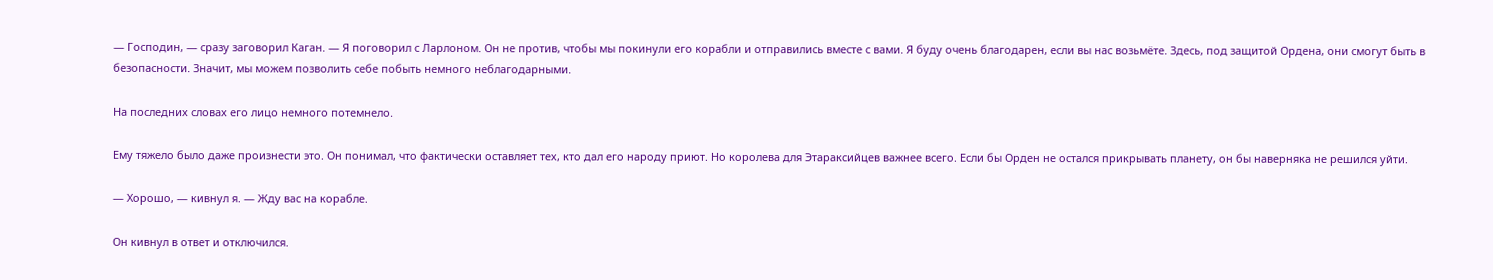— Господин, — сразу заговорил Каган. — Я поговорил с Ларлоном. Он не против, чтобы мы покинули его корабли и отправились вместе с вами. Я буду очень благодарен, если вы нас возьмёте. Здесь, под защитой Ордена, они смогут быть в безопасности. Значит, мы можем позволить себе побыть немного неблагодарными.

На последних словах его лицо немного потемнело.

Ему тяжело было даже произнести это. Он понимал, что фактически оставляет тех, кто дал его народу приют. Но королева для Этараксийцев важнее всего. Если бы Орден не остался прикрывать планету, он бы наверняка не решился уйти.

— Хорошо, — кивнул я. — Жду вас на корабле.

Он кивнул в ответ и отключился.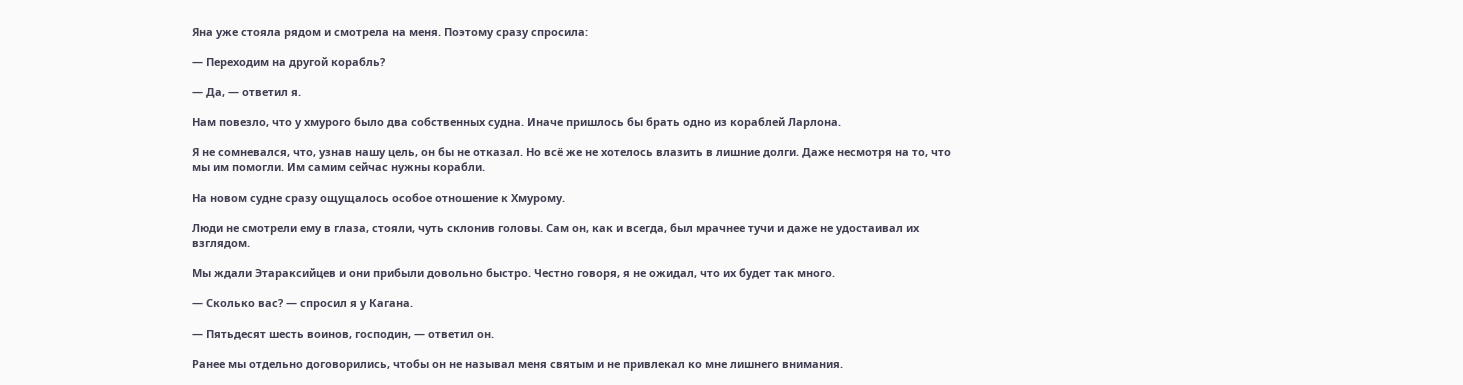Яна уже стояла рядом и смотрела на меня. Поэтому сразу спросила:

— Переходим на другой корабль?

— Да, — ответил я.

Нам повезло, что у хмурого было два собственных судна. Иначе пришлось бы брать одно из кораблей Ларлона.

Я не сомневался, что, узнав нашу цель, он бы не отказал. Но всё же не хотелось влазить в лишние долги. Даже несмотря на то, что мы им помогли. Им самим сейчас нужны корабли.

На новом судне сразу ощущалось особое отношение к Хмурому.

Люди не смотрели ему в глаза, стояли, чуть склонив головы. Сам он, как и всегда, был мрачнее тучи и даже не удостаивал их взглядом.

Мы ждали Этараксийцев и они прибыли довольно быстро. Честно говоря, я не ожидал, что их будет так много.

— Сколько вас? — спросил я у Кагана.

— Пятьдесят шесть воинов, господин, — ответил он.

Ранее мы отдельно договорились, чтобы он не называл меня святым и не привлекал ко мне лишнего внимания.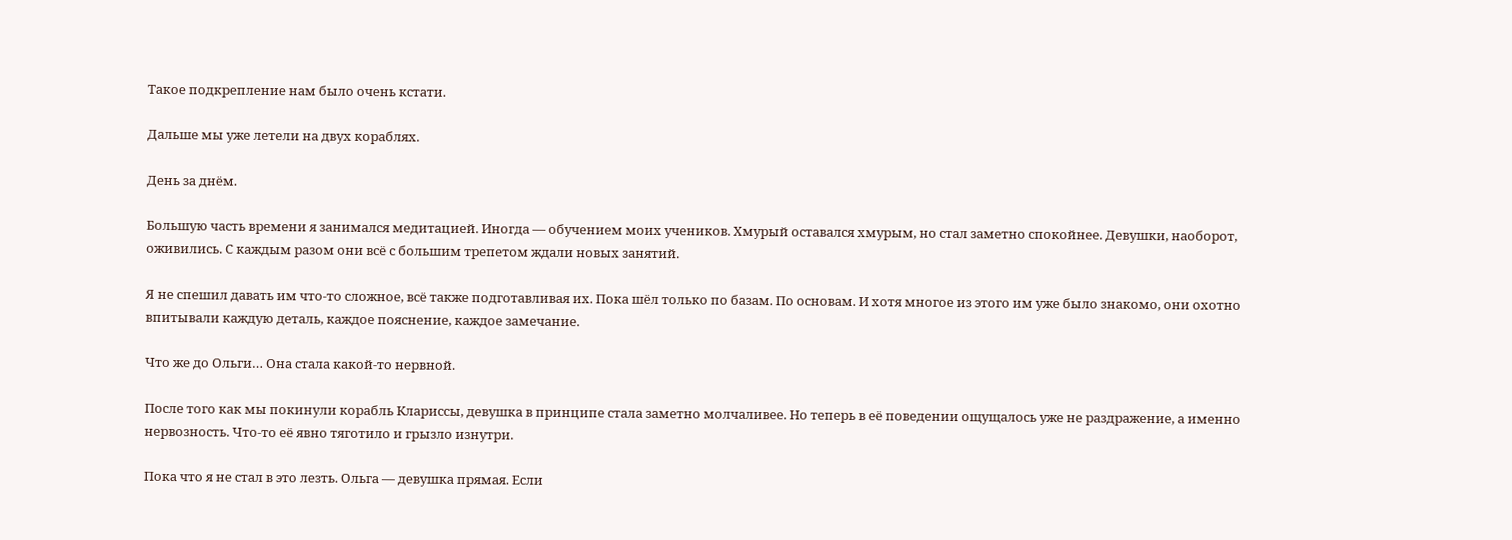Такое подкрепление нам было очень кстати.

Дальше мы уже летели на двух кораблях.

День за днём.

Большую часть времени я занимался медитацией. Иногда — обучением моих учеников. Хмурый оставался хмурым, но стал заметно спокойнее. Девушки, наоборот, оживились. С каждым разом они всё с большим трепетом ждали новых занятий.

Я не спешил давать им что-то сложное, всё также подготавливая их. Пока шёл только по базам. По основам. И хотя многое из этого им уже было знакомо, они охотно впитывали каждую деталь, каждое пояснение, каждое замечание.

Что же до Ольги… Она стала какой-то нервной.

После того как мы покинули корабль Клариссы, девушка в принципе стала заметно молчаливее. Но теперь в её поведении ощущалось уже не раздражение, а именно нервозность. Что-то её явно тяготило и грызло изнутри.

Пока что я не стал в это лезть. Ольга — девушка прямая. Если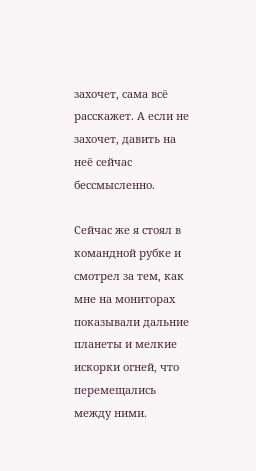захочет, сама всё расскажет. А если не захочет, давить на неё сейчас бессмысленно.

Сейчас же я стоял в командной рубке и смотрел за тем, как мне на мониторах показывали дальние планеты и мелкие искорки огней, что перемещались между ними.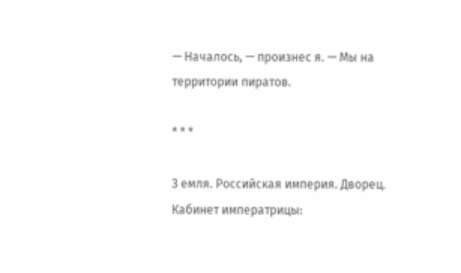— Началось, — произнес я. — Мы на территории пиратов.

* * *

З емля. Российская империя. Дворец. Кабинет императрицы: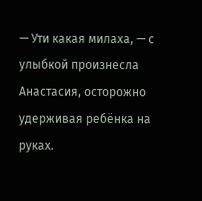— Ути какая милаха, — с улыбкой произнесла Анастасия, осторожно удерживая ребёнка на руках.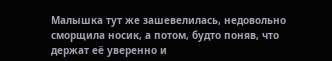Малышка тут же зашевелилась, недовольно сморщила носик, а потом, будто поняв, что держат её уверенно и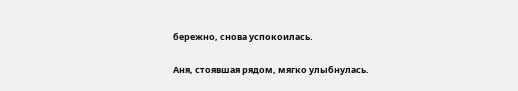бережно, снова успокоилась.

Аня, стоявшая рядом, мягко улыбнулась.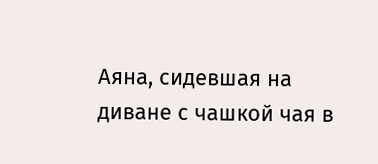Аяна, сидевшая на диване с чашкой чая в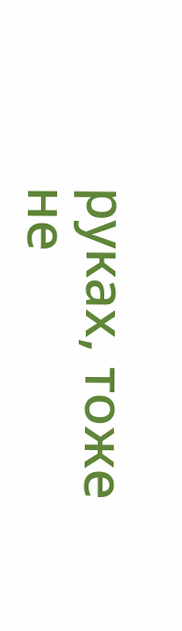руках, тоже не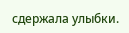сдержала улыбки.